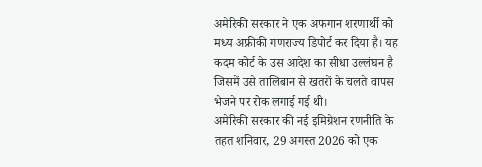अमेरिकी सरकार ने एक अफगान शरणार्थी को मध्य अफ्रीकी गणराज्य डिपोर्ट कर दिया है। यह कदम कोर्ट के उस आदेश का सीधा उल्लंघन है जिसमें उसे तालिबान से खतरों के चलते वापस भेजने पर रोक लगाई गई थी।
अमेरिकी सरकार की नई इमिग्रेशन रणनीति के तहत शनिवार, 29 अगस्त 2026 को एक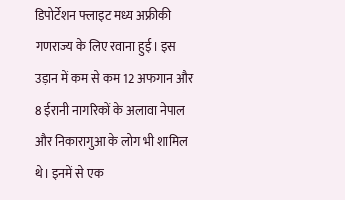डिपोर्टेशन फ्लाइट मध्य अफ्रीकी गणराज्य के लिए रवाना हुई। इस उड़ान में कम से कम 12 अफगान और 8 ईरानी नागरिकों के अलावा नेपाल और निकारागुआ के लोग भी शामिल थे। इनमें से एक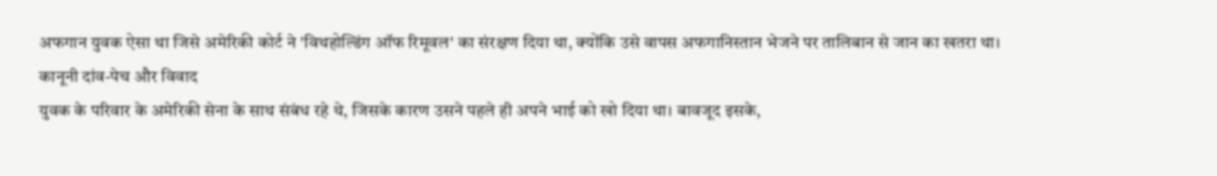अफगान युवक ऐसा था जिसे अमेरिकी कोर्ट ने 'विथहोल्डिंग ऑफ रिमूवल' का संरक्षण दिया था, क्योंकि उसे वापस अफगानिस्तान भेजने पर तालिबान से जान का खतरा था।
कानूनी दांव-पेच और विवाद
युवक के परिवार के अमेरिकी सेना के साथ संबंध रहे थे, जिसके कारण उसने पहले ही अपने भाई को खो दिया था। बावजूद इसके,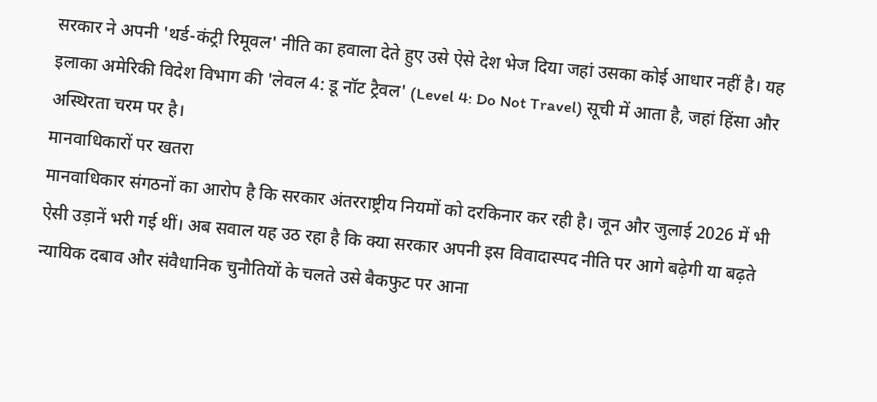सरकार ने अपनी 'थर्ड-कंट्री रिमूवल' नीति का हवाला देते हुए उसे ऐसे देश भेज दिया जहां उसका कोई आधार नहीं है। यह इलाका अमेरिकी विदेश विभाग की 'लेवल 4: डू नॉट ट्रैवल' (Level 4: Do Not Travel) सूची में आता है, जहां हिंसा और अस्थिरता चरम पर है।
मानवाधिकारों पर खतरा
मानवाधिकार संगठनों का आरोप है कि सरकार अंतरराष्ट्रीय नियमों को दरकिनार कर रही है। जून और जुलाई 2026 में भी ऐसी उड़ानें भरी गई थीं। अब सवाल यह उठ रहा है कि क्या सरकार अपनी इस विवादास्पद नीति पर आगे बढ़ेगी या बढ़ते न्यायिक दबाव और संवैधानिक चुनौतियों के चलते उसे बैकफुट पर आना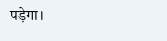पड़ेगा।